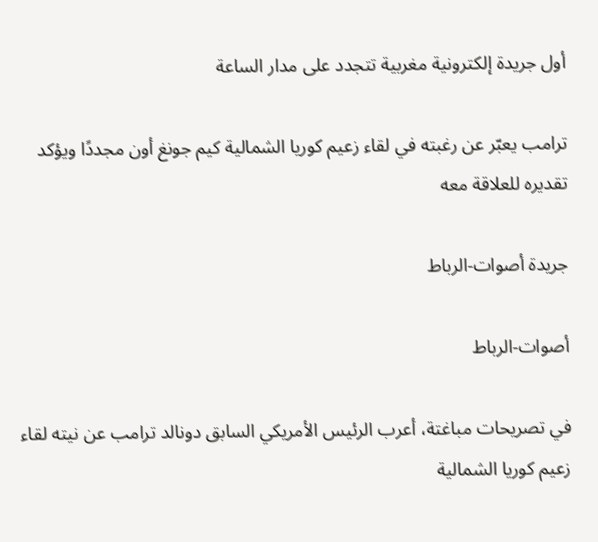أول جريدة إلكترونية مغربية تتجدد على مدار الساعة

ترامب يعبّر عن رغبته في لقاء زعيم كوريا الشمالية كيم جونغ أون مجددًا ويؤكد تقديره للعلاقة معه

جريدة أصوات-الرباط

أصوات-الرباط

في تصريحات مباغتة، أعرب الرئيس الأمريكي السابق دونالد ترامب عن نيته لقاء زعيم كوريا الشمالية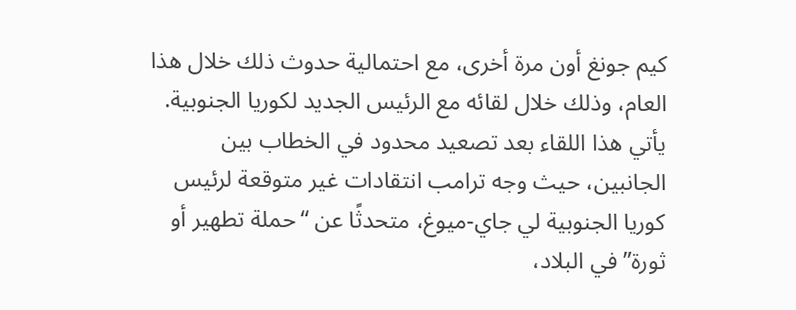كيم جونغ أون مرة أخرى، مع احتمالية حدوث ذلك خلال هذا العام، وذلك خلال لقائه مع الرئيس الجديد لكوريا الجنوبية. يأتي هذا اللقاء بعد تصعيد محدود في الخطاب بين الجانبين، حيث وجه ترامب انتقادات غير متوقعة لرئيس كوريا الجنوبية لي جاي-ميوغ، متحدثًا عن “حملة تطهير أو ثورة” في البلاد،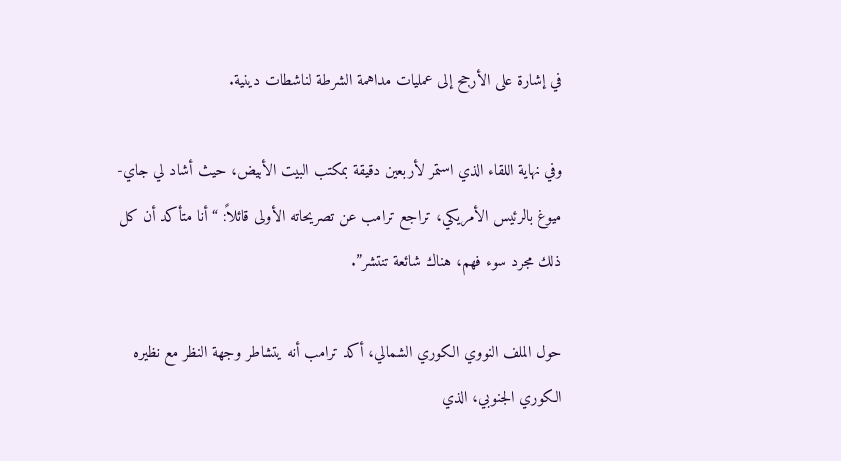في إشارة على الأرجح إلى عمليات مداهمة الشرطة لناشطات دينية.

وفي نهاية اللقاء الذي استمر لأربعين دقيقة بمكتب البيت الأبيض، حيث أشاد لي جاي-ميوغ بالرئيس الأمريكي، تراجع ترامب عن تصريحاته الأولى قائلاً: “أنا متأكد أن كل ذلك مجرد سوء فهم، هناك شائعة تنتشر”.

حول الملف النووي الكوري الشمالي، أكد ترامب أنه يتشاطر وجهة النظر مع نظيره الكوري الجنوبي، الذي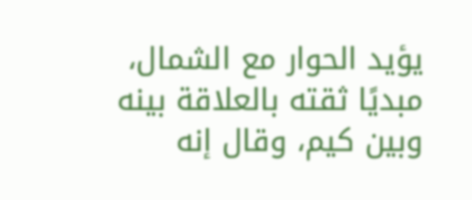يؤيد الحوار مع الشمال، مبديًا ثقته بالعلاقة بينه وبين كيم، وقال إنه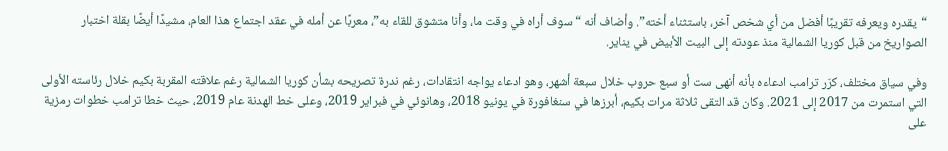“يقدره ويعرفه تقريبًا أفضل من أي شخص آخر، باستثناء أخته”. وأضاف أنه “سوف أراه في وقت ما، وأنا متشوق للقاء به”، معربًا عن أمله في عقد اجتماع هذا العام، مشيدًا أيضًا بقلة اختبار الصواريخ من قبل كوريا الشمالية منذ عودته إلى البيت الأبيض في يناير.

وفي سياق مختلف، كرّر ترامب ادعاءه بأنه أنهى ست أو سبع حروب خلال سبعة أشهر، وهو ادعاء يواجه انتقادات، رغم ندرة تصريحه بشأن كوريا الشمالية رغم علاقته المقربة بكيم خلال رئاسته الأولى التي استمرت من 2017 إلى 2021. وكان قد التقى ثلاثة مرات بكيم، أبرزها في سنغافورة في يونيو 2018، وهانوئي في فبراير 2019، وعلى خط الهدنة عام 2019، حيث خطا ترامب خطوات رمزية على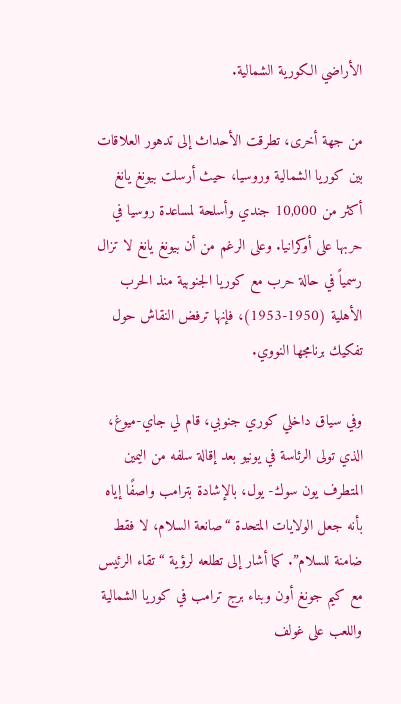الأراضي الكورية الشمالية.

من جهة أخرى، تطرقت الأحداث إلى تدهور العلاقات بين كوريا الشمالية وروسيا، حيث أرسلت بيونغ يانغ أكثر من 10,000 جندي وأسلحة لمساعدة روسيا في حربها على أوكرانيا. وعلى الرغم من أن بيونغ يانغ لا تزال رسمياً في حالة حرب مع كوريا الجنوبية منذ الحرب الأهلية (1950-1953)، فإنها ترفض النقاش حول تفكيك برنامجها النووي.

وفي سياق داخلي كوري جنوبي، قام لي جاي-ميوغ، الذي تولى الرئاسة في يونيو بعد إقالة سلفه من اليمين المتطرف يون سوك- يول، بالإشادة بترامب واصفًا إياه بأنه جعل الولايات المتحدة “صانعة السلام، لا فقط ضامنة للسلام”. كما أشار إلى تطلعه لرؤية “تقاء الرئيس مع كيم جونغ أون وبناء برج ترامب في كوريا الشمالية واللعب على غولف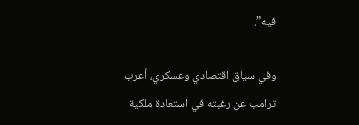فيه”.

وفي سياق اقتصادي وعسكري، أعرب ترامب عن رغبته في استعادة ملكية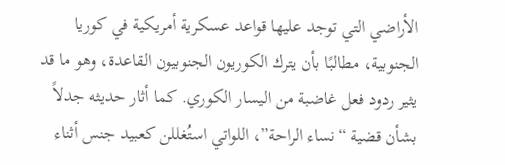الأراضي التي توجد عليها قواعد عسكرية أمريكية في كوريا الجنوبية، مطالبًا بأن يترك الكوريون الجنوبيون القاعدة، وهو ما قد يثير ردود فعل غاضبة من اليسار الكوري. كما أثار حديثه جدلاً بشأن قضية “نساء الراحة”، اللواتي استُغللن كعبيد جنس أثناء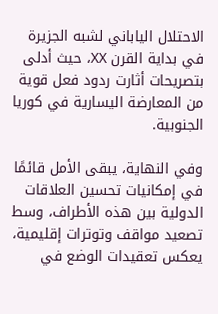الاحتلال الياباني لشبه الجزيرة في بداية القرن XX، حيث أدلى بتصريحات أثارت ردود فعل قوية من المعارضة اليسارية في كوريا الجنوبية.

وفي النهاية، يبقى الأمل قائمًا في إمكانيات تحسين العلاقات الدولية بين هذه الأطراف، وسط تصعيد مواقف وتوترات إقليمية، يعكس تعقيدات الوضع في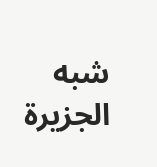شبه الجزيرة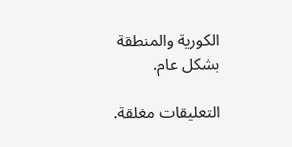الكورية والمنطقة بشكل عام.

التعليقات مغلقة.